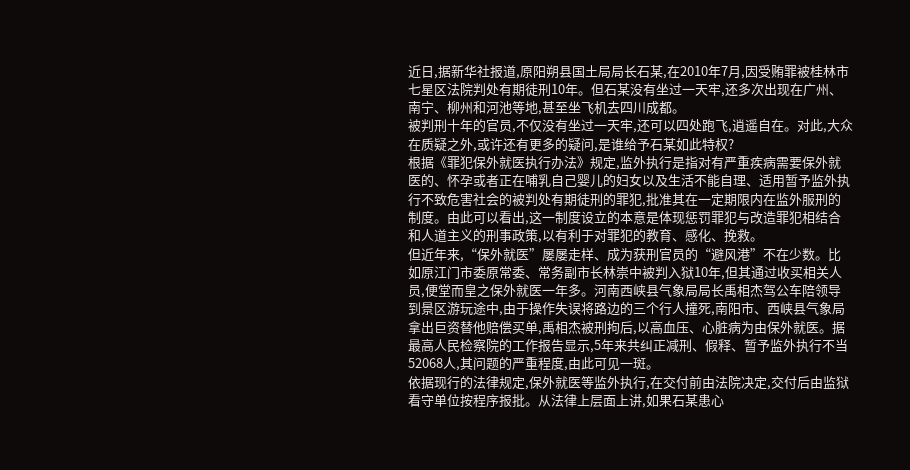近日,据新华社报道,原阳朔县国土局局长石某,在2010年7月,因受贿罪被桂林市七星区法院判处有期徒刑10年。但石某没有坐过一天牢,还多次出现在广州、南宁、柳州和河池等地,甚至坐飞机去四川成都。
被判刑十年的官员,不仅没有坐过一天牢,还可以四处跑飞,逍遥自在。对此,大众在质疑之外,或许还有更多的疑问,是谁给予石某如此特权?
根据《罪犯保外就医执行办法》规定,监外执行是指对有严重疾病需要保外就医的、怀孕或者正在哺乳自己婴儿的妇女以及生活不能自理、适用暂予监外执行不致危害社会的被判处有期徒刑的罪犯,批准其在一定期限内在监外服刑的制度。由此可以看出,这一制度设立的本意是体现惩罚罪犯与改造罪犯相结合和人道主义的刑事政策,以有利于对罪犯的教育、感化、挽救。
但近年来,“保外就医”屡屡走样、成为获刑官员的“避风港”不在少数。比如原江门市委原常委、常务副市长林崇中被判入狱10年,但其通过收买相关人员,便堂而皇之保外就医一年多。河南西峡县气象局局长禹相杰驾公车陪领导到景区游玩途中,由于操作失误将路边的三个行人撞死,南阳市、西峡县气象局拿出巨资替他赔偿买单,禹相杰被刑拘后,以高血压、心脏病为由保外就医。据最高人民检察院的工作报告显示,5年来共纠正减刑、假释、暂予监外执行不当52068人,其问题的严重程度,由此可见一斑。
依据现行的法律规定,保外就医等监外执行,在交付前由法院决定,交付后由监狱看守单位按程序报批。从法律上层面上讲,如果石某患心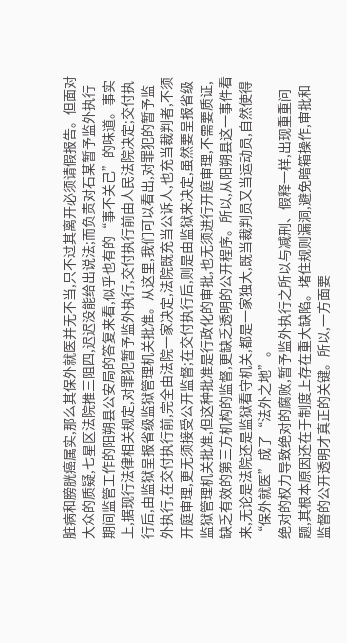脏病和膀胱癌属实,那么其保外就医并无不当,只不过其离开必须请假报告。但面对大众的质疑,七星区法院推三阻四,迟迟没能给出说法;而负责对石某暂予监外执行期间监管工作的阳朔县公安局的答复来看,似乎也有的“事不关己”的味道。事实上,据现行法律相关规定,对罪犯暂予监外执行,交付执行前由人民法院决定;交付执行后,由监狱呈报省级监狱管理机关批准。从这里,我们可以看出,对罪犯的暂予监外执行,在交付执行前,完全由法院一家决定,法院既充当公诉人,也充当裁判者,不须开庭审理,更无须接受公开监督;在交付执行后,则是由监狱来决定,虽然要呈报省级监狱管理机关批准,但这种批准是行政化的审批,也无须进行开庭审理,不需要质证,缺乏有效的第三方机构的监督,更缺乏透明的公开程序。所以,从阳朔县这一事件看来,无论是法院还是监狱看守机关,都是一家独大,既当裁判员又当运动员,自然使得“保外就医”成了“法外之地”。
绝对的权力导致绝对的腐败,暂予监外执行之所以与减刑、假释一样,出现重重问题,其根本原因还在于制度上存在重大缺陷。堵住规则漏洞,避免暗箱操作,审批和监督的公开透明才真正的关键。所以,一方面要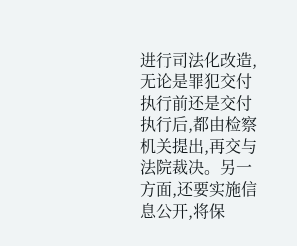进行司法化改造,无论是罪犯交付执行前还是交付执行后,都由检察机关提出,再交与法院裁决。另一方面,还要实施信息公开,将保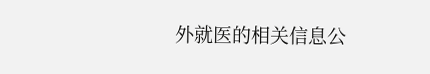外就医的相关信息公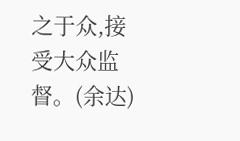之于众,接受大众监督。(余达)